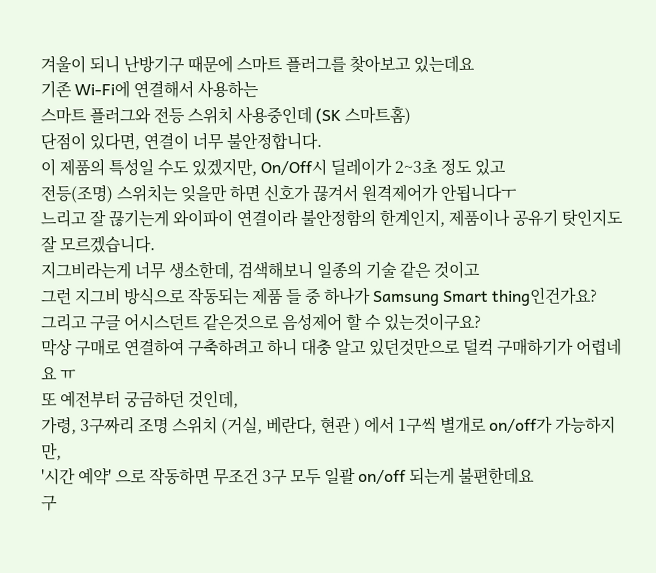겨울이 되니 난방기구 때문에 스마트 플러그를 찾아보고 있는데요
기존 Wi-Fi에 연결해서 사용하는
스마트 플러그와 전등 스위치 사용중인데 (SK 스마트홈)
단점이 있다면, 연결이 너무 불안정합니다.
이 제품의 특성일 수도 있겠지만, On/Off시 딜레이가 2~3초 정도 있고
전등(조명) 스위치는 잊을만 하면 신호가 끊겨서 원격제어가 안됩니다ㅜ
느리고 잘 끊기는게 와이파이 연결이라 불안정함의 한계인지, 제품이나 공유기 탓인지도 잘 모르겠습니다.
지그비라는게 너무 생소한데, 검색해보니 일종의 기술 같은 것이고
그런 지그비 방식으로 작동되는 제품 들 중 하나가 Samsung Smart thing인건가요?
그리고 구글 어시스던트 같은것으로 음성제어 할 수 있는것이구요?
막상 구매로 연결하여 구축하려고 하니 대충 알고 있던것만으로 덜컥 구매하기가 어렵네요 ㅠ
또 예전부터 궁금하던 것인데,
가령, 3구짜리 조명 스위치 (거실, 베란다, 현관 ) 에서 1구씩 별개로 on/off가 가능하지만,
'시간 예약' 으로 작동하면 무조건 3구 모두 일괄 on/off 되는게 불편한데요
구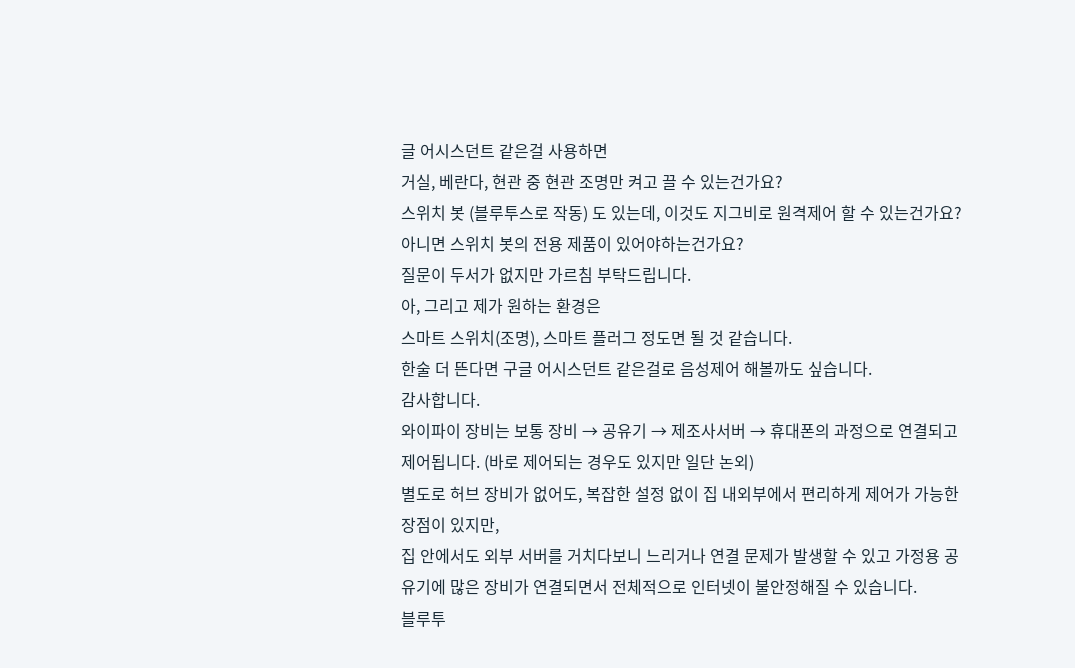글 어시스던트 같은걸 사용하면
거실, 베란다, 현관 중 현관 조명만 켜고 끌 수 있는건가요?
스위치 봇 (블루투스로 작동) 도 있는데, 이것도 지그비로 원격제어 할 수 있는건가요?
아니면 스위치 봇의 전용 제품이 있어야하는건가요?
질문이 두서가 없지만 가르침 부탁드립니다.
아, 그리고 제가 원하는 환경은
스마트 스위치(조명), 스마트 플러그 정도면 될 것 같습니다.
한술 더 뜬다면 구글 어시스던트 같은걸로 음성제어 해볼까도 싶습니다.
감사합니다.
와이파이 장비는 보통 장비 → 공유기 → 제조사서버 → 휴대폰의 과정으로 연결되고 제어됩니다. (바로 제어되는 경우도 있지만 일단 논외)
별도로 허브 장비가 없어도, 복잡한 설정 없이 집 내외부에서 편리하게 제어가 가능한 장점이 있지만,
집 안에서도 외부 서버를 거치다보니 느리거나 연결 문제가 발생할 수 있고 가정용 공유기에 많은 장비가 연결되면서 전체적으로 인터넷이 불안정해질 수 있습니다.
블루투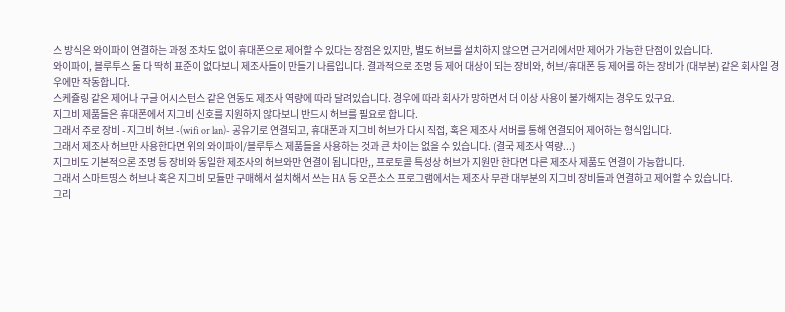스 방식은 와이파이 연결하는 과정 조차도 없이 휴대폰으로 제어할 수 있다는 장점은 있지만, 별도 허브를 설치하지 않으면 근거리에서만 제어가 가능한 단점이 있습니다.
와이파이, 블루투스 둘 다 딱히 표준이 없다보니 제조사들이 만들기 나름입니다. 결과적으로 조명 등 제어 대상이 되는 장비와, 허브/휴대폰 등 제어를 하는 장비가 (대부분) 같은 회사일 경우에만 작동합니다.
스케쥴링 같은 제어나 구글 어시스턴스 같은 연동도 제조사 역량에 따라 달려있습니다. 경우에 따라 회사가 망하면서 더 이상 사용이 불가해지는 경우도 있구요.
지그비 제품들은 휴대폰에서 지그비 신호를 지원하지 않다보니 반드시 허브를 필요로 합니다.
그래서 주로 장비 - 지그비 허브 -(wifi or lan)- 공유기로 연결되고, 휴대폰과 지그비 허브가 다시 직접, 혹은 제조사 서버를 통해 연결되어 제어하는 형식입니다.
그래서 제조사 허브만 사용한다면 위의 와이파이/블루투스 제품들을 사용하는 것과 큰 차이는 없을 수 있습니다. (결국 제조사 역량...)
지그비도 기본적으론 조명 등 장비와 동일한 제조사의 허브와만 연결이 됩니다만,, 프로토콜 특성상 허브가 지원만 한다면 다른 제조사 제품도 연결이 가능합니다.
그래서 스마트띵스 허브나 혹은 지그비 모듈만 구매해서 설치해서 쓰는 HA 등 오픈소스 프로그램에서는 제조사 무관 대부분의 지그비 장비들과 연결하고 제어할 수 있습니다.
그리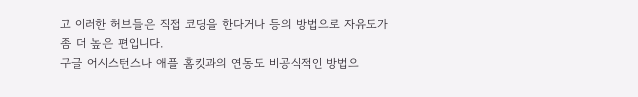고 이러한 허브들은 직접 코딩을 한다거나 등의 방법으로 자유도가 좀 더 높은 편입니다.
구글 어시스턴스나 애플 홈킷과의 연동도 비공식적인 방법으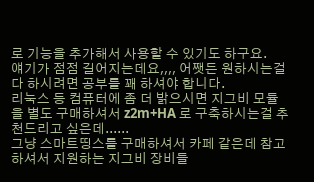로 기능을 추가해서 사용할 수 있기도 하구요.
얘기가 점점 길어지는데요,,,, 어쨋든 원하시는걸 다 하시려면 공부를 꽤 하셔야 합니다.
리눅스 등 컴퓨터에 좀 더 밝으시면 지그비 모듈을 별도 구매하셔서 z2m+HA 로 구축하시는걸 추천드리고 싶은데......
그냥 스마트띵스를 구매하셔서 카페 같은데 참고하셔서 지원하는 지그비 장비들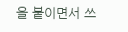을 붙이면서 쓰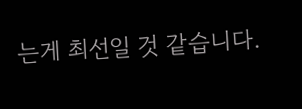는게 최선일 것 같습니다.